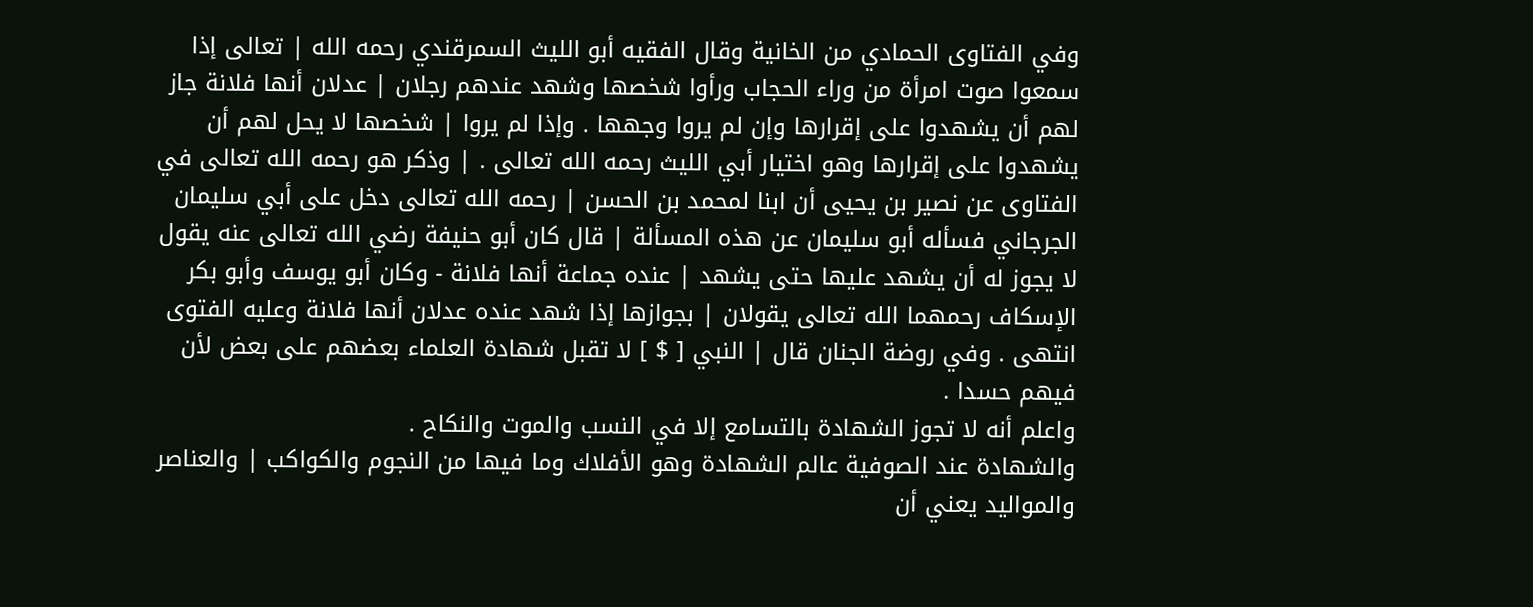وفي الفتاوى الحمادي من الخانية وقال الفقيه أبو الليث السمرقندي رحمه الله | تعالى إذا سمعوا صوت امرأة من وراء الحجاب ورأوا شخصها وشهد عندهم رجلان | عدلان أنها فلانة جاز لهم أن يشهدوا على إقرارها وإن لم يروا وجهها . وإذا لم يروا | شخصها لا يحل لهم أن يشهدوا على إقرارها وهو اختيار أبي الليث رحمه الله تعالى . | وذكر هو رحمه الله تعالى في الفتاوى عن نصير بن يحيى أن ابنا لمحمد بن الحسن | رحمه الله تعالى دخل على أبي سليمان الجرجاني فسأله أبو سليمان عن هذه المسألة | قال كان أبو حنيفة رضي الله تعالى عنه يقول لا يجوز له أن يشهد عليها حتى يشهد | عنده جماعة أنها فلانة - وكان أبو يوسف وأبو بكر الإسكاف رحمهما الله تعالى يقولان | بجوازها إذا شهد عنده عدلان أنها فلانة وعليه الفتوى انتهى . وفي روضة الجنان قال | النبي [ $ ] لا تقبل شهادة العلماء بعضهم على بعض لأن فيهم حسدا .
واعلم أنه لا تجوز الشهادة بالتسامع إلا في النسب والموت والنكاح .
والشهادة عند الصوفية عالم الشهادة وهو الأفلاك وما فيها من النجوم والكواكب | والعناصر والمواليد يعني أن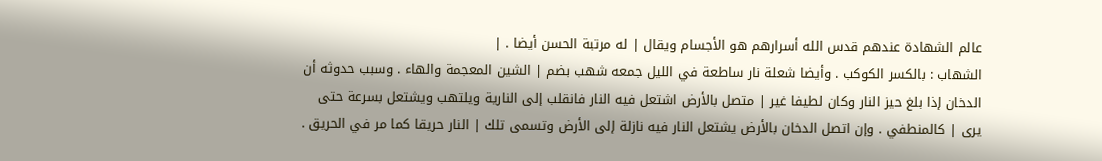عالم الشهادة عندهم قدس الله أسرارهم هو الأجسام ويقال | له مرتبة الحسن أيضا . |
الشهاب : بالكسر الكوكب . وأيضا شعلة نار ساطعة في الليل جمعه شهب بضم | الشين المعجمة والهاء . وسبب حدوثه أن الدخان إذا بلغ حيز النار وكان لطيفا غير | متصل بالأرض اشتعل فيه النار فانقلب إلى النارية ويلتهب ويشتعل بسرعة حتى يرى | كالمنطفي . وإن اتصل الدخان بالأرض يشتعل النار فيه نازلة إلى الأرض وتسمى تلك | النار حريقا كما مر في الحريق .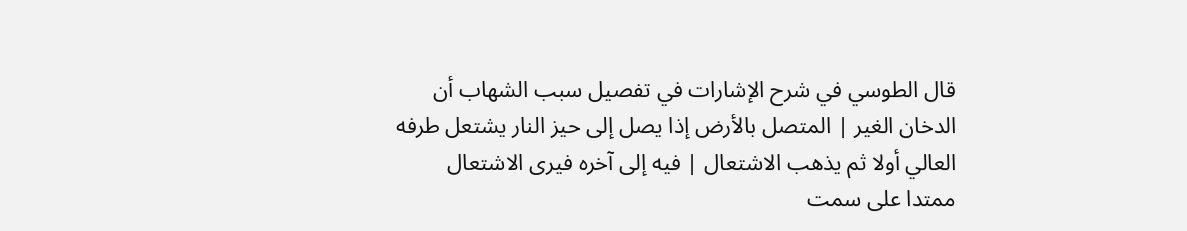قال الطوسي في شرح الإشارات في تفصيل سبب الشهاب أن الدخان الغير | المتصل بالأرض إذا يصل إلى حيز النار يشتعل طرفه العالي أولا ثم يذهب الاشتعال | فيه إلى آخره فيرى الاشتعال ممتدا على سمت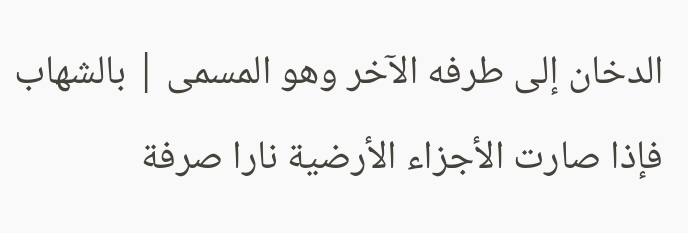الدخان إلى طرفه الآخر وهو المسمى | بالشهاب فإذا صارت الأجزاء الأرضية نارا صرفة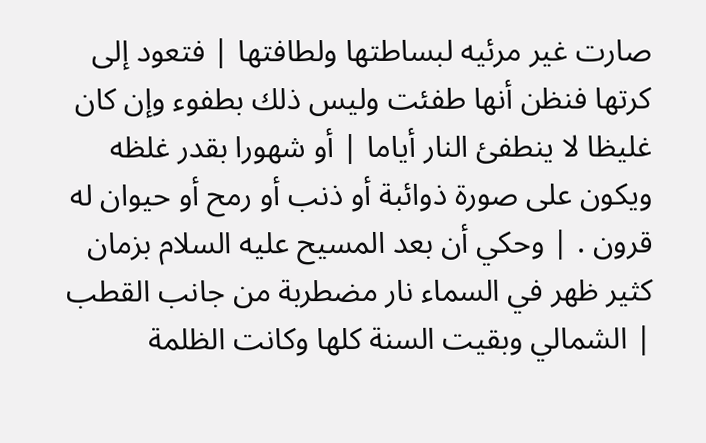صارت غير مرئيه لبساطتها ولطافتها | فتعود إلى كرتها فنظن أنها طفئت وليس ذلك بطفوء وإن كان غليظا لا ينطفئ النار أياما | أو شهورا بقدر غلظه ويكون على صورة ذوائبة أو ذنب أو رمح أو حيوان له قرون . | وحكي أن بعد المسيح عليه السلام بزمان كثير ظهر في السماء نار مضطربة من جانب القطب | الشمالي وبقيت السنة كلها وكانت الظلمة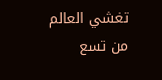تغشي العالم من تسع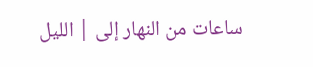ساعات من النهار إلى | الليل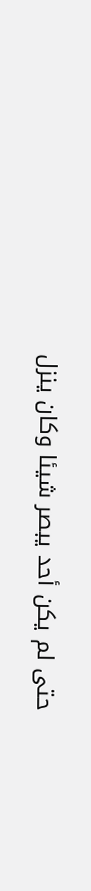حتى لم يكن أحد يبصر شيئا وكان ينزل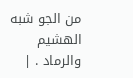من الجو شبه الهشيم والرماد . |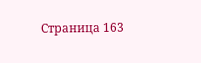Страница 163